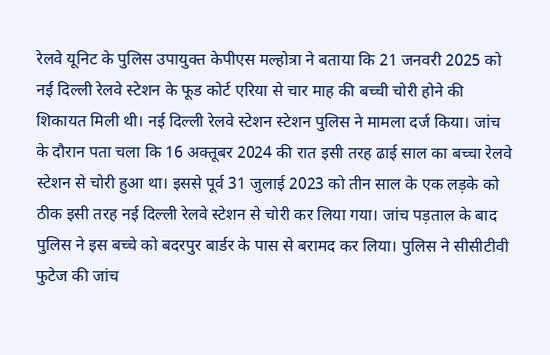रेलवे यूनिट के पुलिस उपायुक्त केपीएस मल्होत्रा ने बताया कि 21 जनवरी 2025 को नई दिल्ली रेलवे स्टेशन के फूड कोर्ट एरिया से चार माह की बच्ची चोरी होने की शिकायत मिली थी। नई दिल्ली रेलवे स्टेशन स्टेशन पुलिस ने मामला दर्ज किया। जांच के दौरान पता चला कि 16 अक्तूबर 2024 की रात इसी तरह ढाई साल का बच्चा रेलवे स्टेशन से चोरी हुआ था। इससे पूर्व 31 जुलाई 2023 को तीन साल के एक लड़के को ठीक इसी तरह नई दिल्ली रेलवे स्टेशन से चोरी कर लिया गया। जांच पड़ताल के बाद पुलिस ने इस बच्चे को बदरपुर बार्डर के पास से बरामद कर लिया। पुलिस ने सीसीटीवी फुटेज की जांच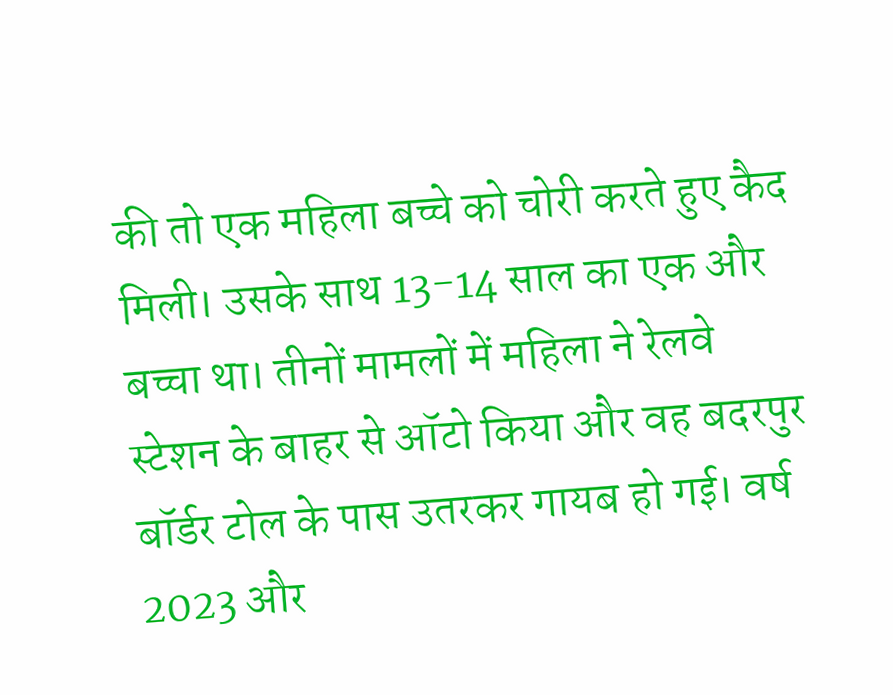की तो एक महिला बच्चे को चोरी करते हुए कैद मिली। उसके साथ 13-14 साल का एक और बच्चा था। तीनों मामलों में महिला ने रेलवे स्टेशन के बाहर से ऑटो किया और वह बदरपुर बॉर्डर टोल के पास उतरकर गायब हो गई। वर्ष 2023 और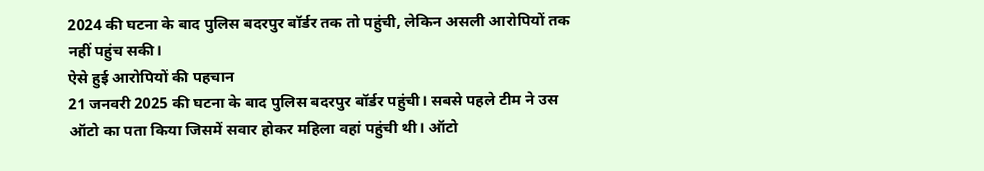2024 की घटना के बाद पुलिस बदरपुर बॉर्डर तक तो पहुंची, लेकिन असली आरोपियों तक नहीं पहुंच सकी।
ऐसे हुई आरोपियों की पहचान
21 जनवरी 2025 की घटना के बाद पुलिस बदरपुर बॉर्डर पहुंची। सबसे पहले टीम ने उस ऑटो का पता किया जिसमें सवार होकर महिला वहां पहुंची थी। ऑटो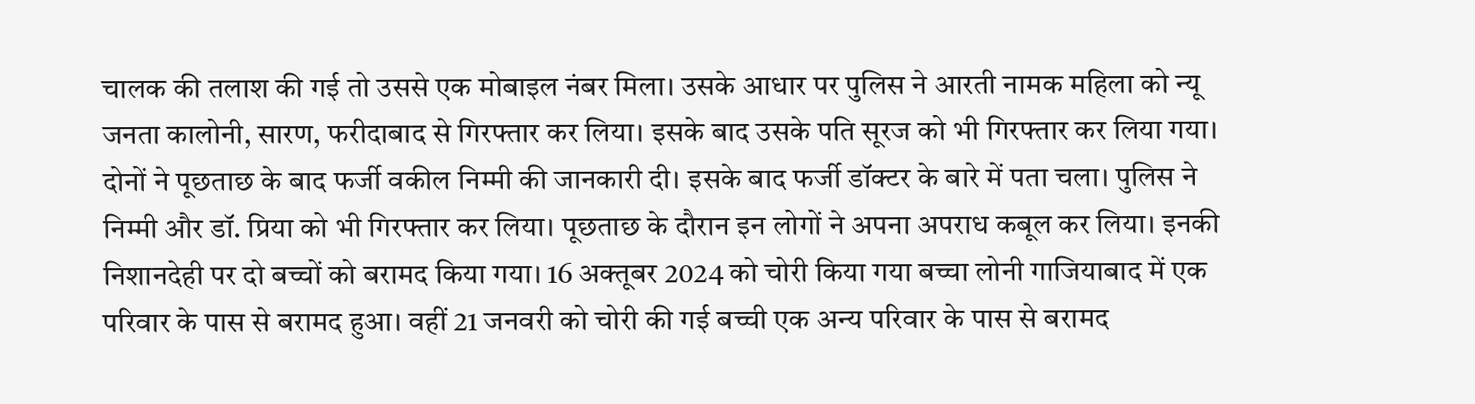चालक की तलाश की गई तो उससे एक मोबाइल नंबर मिला। उसके आधार पर पुलिस ने आरती नामक महिला को न्यू जनता कालोनी, सारण, फरीदाबाद से गिरफ्तार कर लिया। इसके बाद उसके पति सूरज को भी गिरफ्तार कर लिया गया। दोनों ने पूछताछ के बाद फर्जी वकील निम्मी की जानकारी दी। इसके बाद फर्जी डॉक्टर के बारे में पता चला। पुलिस ने निम्मी और डॉ. प्रिया को भी गिरफ्तार कर लिया। पूछताछ के दौरान इन लोगों ने अपना अपराध कबूल कर लिया। इनकी निशानदेही पर दो बच्चों को बरामद किया गया। 16 अक्तूबर 2024 को चोरी किया गया बच्चा लोनी गाजियाबाद में एक परिवार के पास से बरामद हुआ। वहीं 21 जनवरी को चोरी की गई बच्ची एक अन्य परिवार के पास से बरामद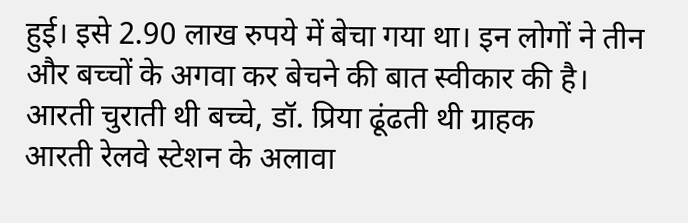हुई। इसे 2.90 लाख रुपये में बेचा गया था। इन लोगों ने तीन और बच्चों के अगवा कर बेचने की बात स्वीकार की है।
आरती चुराती थी बच्चे, डॉ. प्रिया ढूंढती थी ग्राहक
आरती रेलवे स्टेशन के अलावा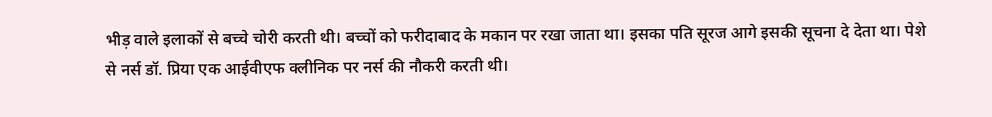भीड़ वाले इलाकों से बच्चे चोरी करती थी। बच्चों को फरीदाबाद के मकान पर रखा जाता था। इसका पति सूरज आगे इसकी सूचना दे देता था। पेशे से नर्स डॉ. प्रिया एक आईवीएफ क्लीनिक पर नर्स की नौकरी करती थी।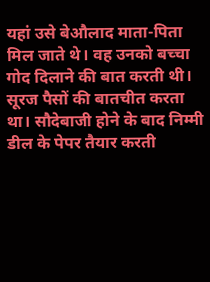यहां उसे बेऔलाद माता-पिता मिल जाते थे। वह उनको बच्चा गोद दिलाने की बात करती थी। सूरज पैसों की बातचीत करता था। सौदेबाजी होने के बाद निम्मी डील के पेपर तैयार करती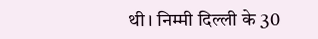थी। निम्मी दिल्ली के 30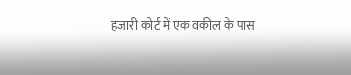हजारी कोर्ट में एक वकील के पास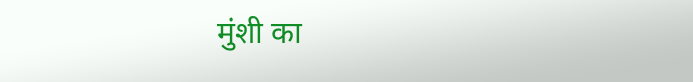मुंशी का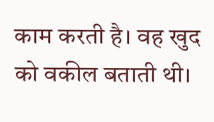काम करती है। वह खुद को वकील बताती थी।